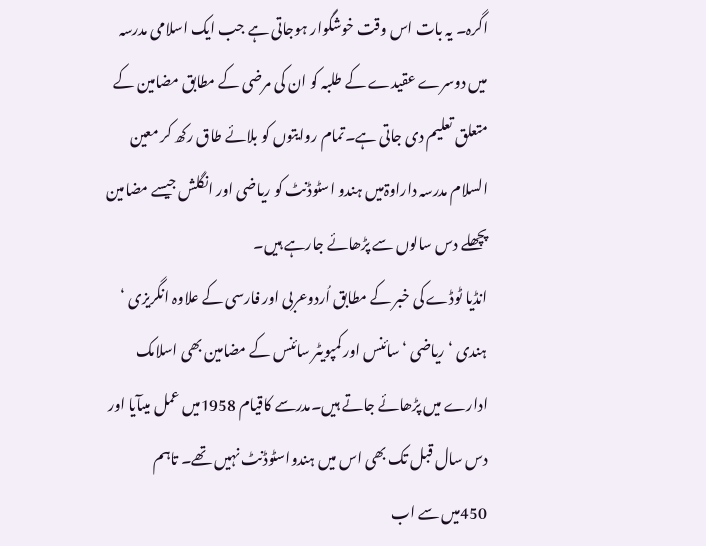اگرہ۔ یہ بات اس وقت خوشگوار ہوجاتی ہے جب ایک اسلامی مدرسہ میں دوسرے عقیدے کے طلبہ کو ان کی مرضی کے مطابق مضامین کے متعلق تعلیم دی جاتی ہے۔تمام روایتوں کو بلائے طاق رکھ کر معین السلام مدرسہ داراوۃمیں ہندو اسٹوڈنٹ کو ریاضی اور انگلش جیسے مضامین پچھلے دس سالوں سے پڑھائے جارہے ہیں۔
انڈیا ٹوڈے کی خبر کے مطابق اُردوعربی اور فارسی کے علاوہ انگریزی ‘ ہندی ‘ ریاضی ‘ سائنس اور کمپویٹر سائنس کے مضامین بھی اسلامک ادارے میں پڑھائے جاتے ہیں۔مدرسے کاقیام 1958میں عمل میںآیا اور دس سال قبل تک بھی اس میں ہندواسٹوڈنٹ نہیں تھے۔ تاہم 450میں سے اب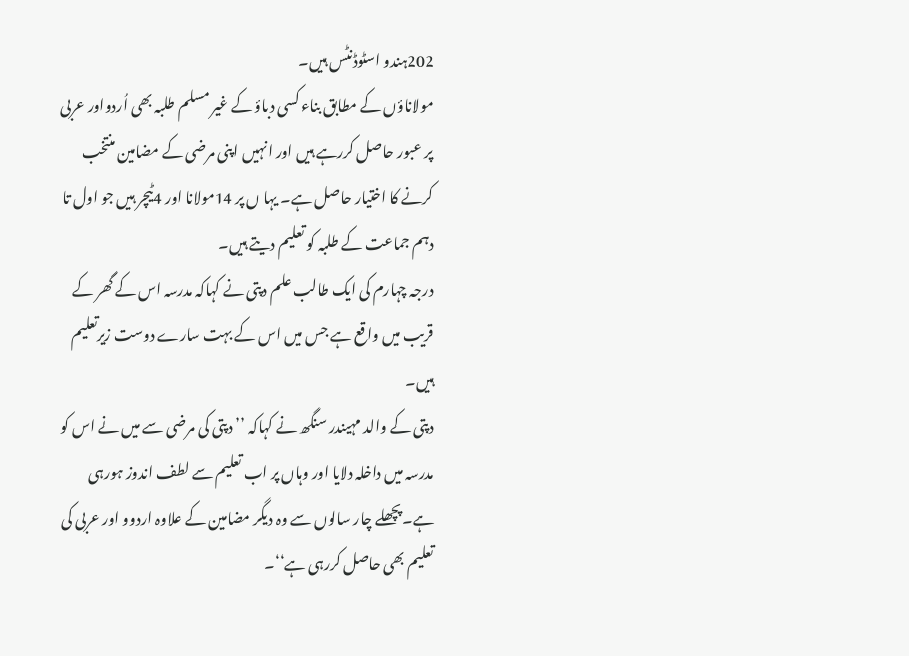202ہندو اسٹوڈنٹس ہیں۔
مولاناؤں کے مطابق بناء کسی دباؤ کے غیر مسلم طلبہ بھی اُردواور عربی پر عبور حاصل کررہے ہیں اور انہیں اپنی مرضی کے مضامین منتخب کرنے کا اختیار حاصل ہے۔ یہا ں پر 14مولانا اور 4ٹیچر ہیں جو اول تا دہم جماعت کے طلبہ کو تعلیم دیتے ہیں۔
درجہ چہارم کی ایک طالب علم دپتی نے کہاکہ مدرسہ اس کے گھر کے قریب میں واقع ہے جس میں اس کے بہت سارے دوست زیرتعلیم ہیں۔
دپتی کے والد مہیندر سنگھ نے کہاکہ ’’ دپتی کی مرضی سے میں نے اس کو مدرسہ میں داخلہ دلایا اور وہاں پر اب تعلیم سے لطف اندوز ہورہی ہے۔پچھلے چار سالوں سے وہ دیگر مضامین کے علاوہ اردوو اور عربی کی تعلیم بھی حاصل کررہی ہے‘‘۔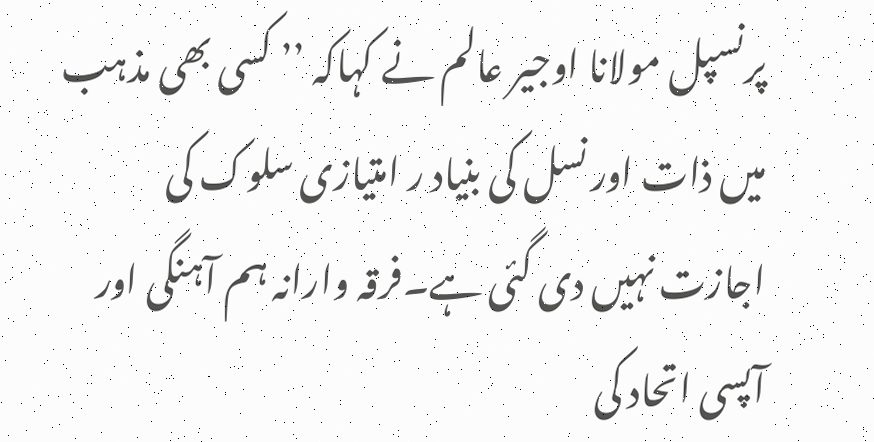پرنسپل مولانا اوجیر عالم نے کہاکہ ’’ کسی بھی مذہب میں ذات اور نسل کی بنیاد ر امتیازی سلوک کی اجازت نہیں دی گئی ہے۔فرقہ وارانہ ہم آہنگی اور آپسی اتحاد کی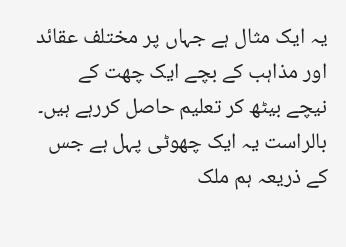یہ ایک مثال ہے جہاں پر مختلف عقائد اور مذاہب کے بچے ایک چھت کے نیچے بیٹھ کر تعلیم حاصل کررہے ہیں۔
بالراست یہ ایک چھوٹی پہل ہے جس کے ذریعہ ہم ملک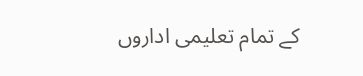کے تمام تعلیمی اداروں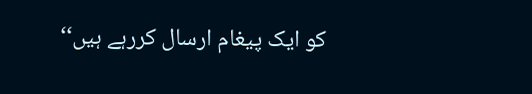کو ایک پیغام ارسال کررہے ہیں‘‘